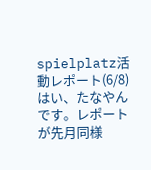spielplatz活動レポート(6/8)
はい、たなやんです。レポートが先月同様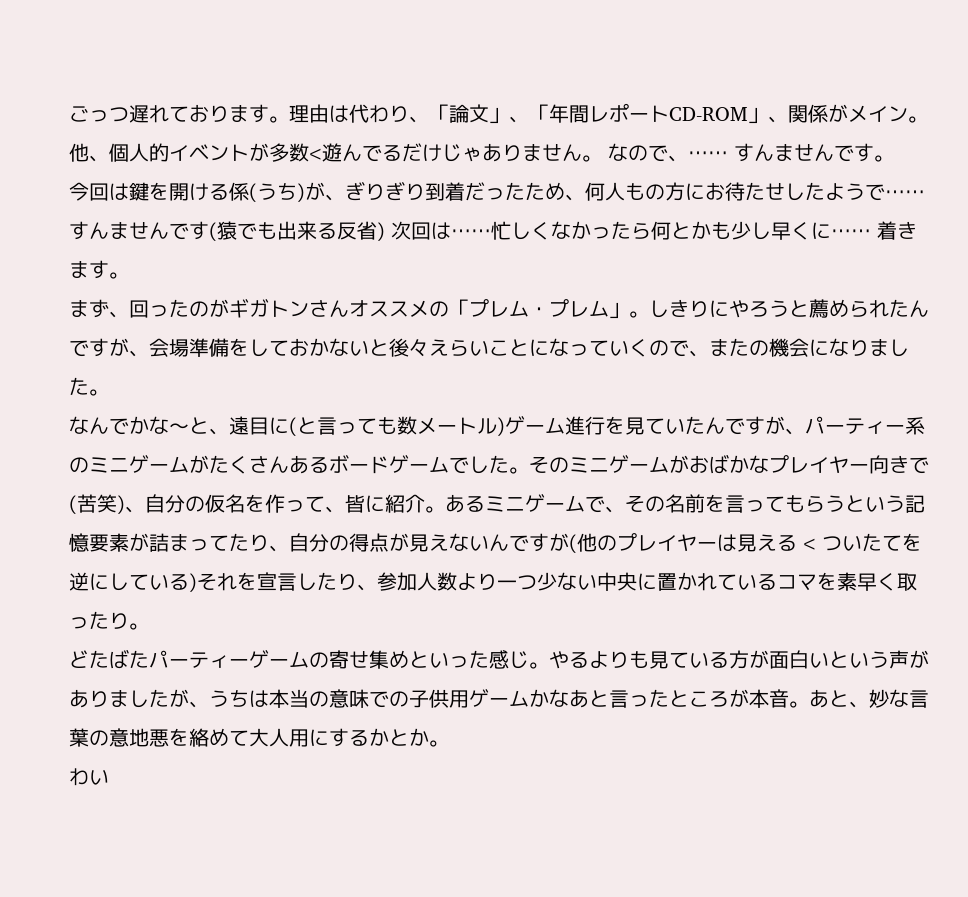ごっつ遅れております。理由は代わり、「論文」、「年間レポートCD-ROM」、関係がメイン。他、個人的イベントが多数<遊んでるだけじゃありません。 なので、…… すんませんです。
今回は鍵を開ける係(うち)が、ぎりぎり到着だったため、何人もの方にお待たせしたようで…… すんませんです(猿でも出来る反省) 次回は……忙しくなかったら何とかも少し早くに…… 着きます。
まず、回ったのがギガトンさんオススメの「プレム・プレム」。しきりにやろうと薦められたんですが、会場準備をしておかないと後々えらいことになっていくので、またの機会になりました。
なんでかな〜と、遠目に(と言っても数メートル)ゲーム進行を見ていたんですが、パーティー系のミニゲームがたくさんあるボードゲームでした。そのミニゲームがおばかなプレイヤー向きで(苦笑)、自分の仮名を作って、皆に紹介。あるミニゲームで、その名前を言ってもらうという記憶要素が詰まってたり、自分の得点が見えないんですが(他のプレイヤーは見える < ついたてを逆にしている)それを宣言したり、参加人数より一つ少ない中央に置かれているコマを素早く取ったり。
どたばたパーティーゲームの寄せ集めといった感じ。やるよりも見ている方が面白いという声がありましたが、うちは本当の意味での子供用ゲームかなあと言ったところが本音。あと、妙な言葉の意地悪を絡めて大人用にするかとか。
わい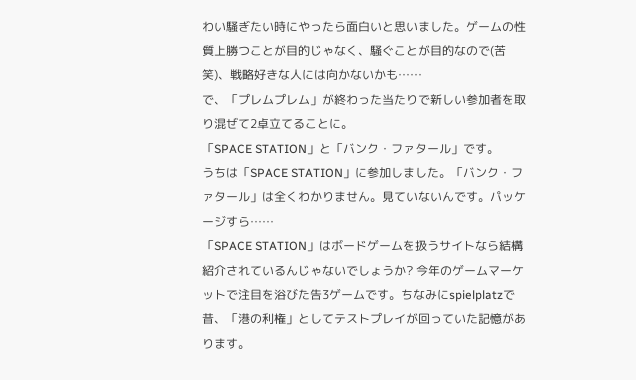わい騒ぎたい時にやったら面白いと思いました。ゲームの性質上勝つことが目的じゃなく、騒ぐことが目的なので(苦笑)、戦略好きな人には向かないかも……
で、「プレムプレム」が終わった当たりで新しい参加者を取り混ぜて2卓立てることに。
「SPACE STATION」と「バンク・ファタール」です。
うちは「SPACE STATION」に参加しました。「バンク・ファタール」は全くわかりません。見ていないんです。パッケージすら……
「SPACE STATION」はボードゲームを扱うサイトなら結構紹介されているんじゃないでしょうか? 今年のゲームマーケットで注目を浴びた告3ゲームです。ちなみにspielplatzで昔、「港の利権」としてテストプレイが回っていた記憶があります。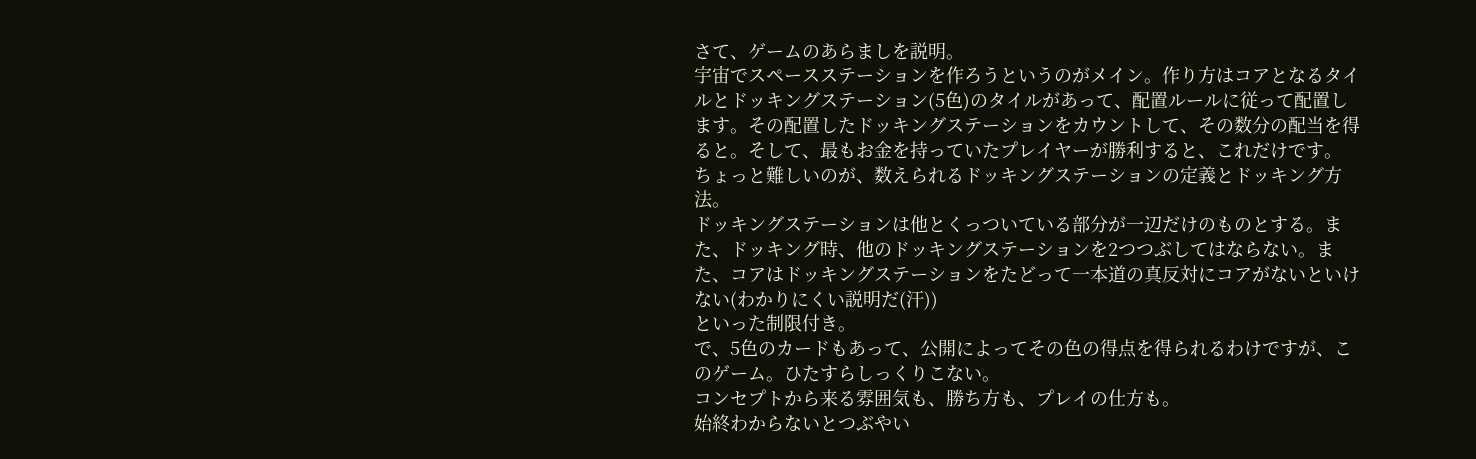さて、ゲームのあらましを説明。
宇宙でスペースステーションを作ろうというのがメイン。作り方はコアとなるタイルとドッキングステーション(5色)のタイルがあって、配置ルールに従って配置します。その配置したドッキングステーションをカウントして、その数分の配当を得ると。そして、最もお金を持っていたプレイヤーが勝利すると、これだけです。
ちょっと難しいのが、数えられるドッキングステーションの定義とドッキング方法。
ドッキングステーションは他とくっついている部分が一辺だけのものとする。また、ドッキング時、他のドッキングステーションを2つつぶしてはならない。また、コアはドッキングステーションをたどって一本道の真反対にコアがないといけない(わかりにくい説明だ(汗))
といった制限付き。
で、5色のカードもあって、公開によってその色の得点を得られるわけですが、このゲーム。ひたすらしっくりこない。
コンセプトから来る雰囲気も、勝ち方も、プレイの仕方も。
始終わからないとつぶやい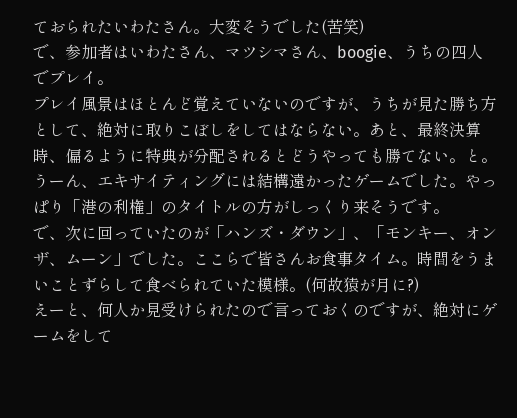ておられたいわたさん。大変そうでした(苦笑)
で、参加者はいわたさん、マツシマさん、boogie、うちの四人でプレイ。
プレイ風景はほとんど覚えていないのですが、うちが見た勝ち方として、絶対に取りこぼしをしてはならない。あと、最終決算時、偏るように特典が分配されるとどうやっても勝てない。と。
うーん、エキサイティングには結構遠かったゲームでした。やっぱり「港の利権」のタイトルの方がしっくり来そうです。
で、次に回っていたのが「ハンズ・ダウン」、「モンキー、オンザ、ムーン」でした。ここらで皆さんお食事タイム。時間をうまいことずらして食べられていた模様。(何故猿が月に?)
えーと、何人か見受けられたので言っておくのですが、絶対にゲームをして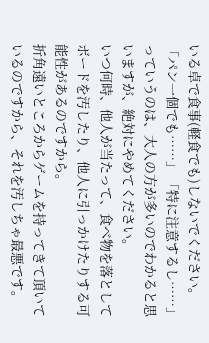いる卓で食事(軽食でも)しないでください。「パン一個でも……」 「特に注意するし……」っていうのは、大人の方が多いのでわかると思いますが、絶対にやめてください。
いつ何時、他人が当たって、食べ物を落としてボードを汚したり、他人に引っかけたりする可能性があるのですから。
折角遠いところからゲームを持ってきて頂いているのですから、それを汚しちゃ最悪です。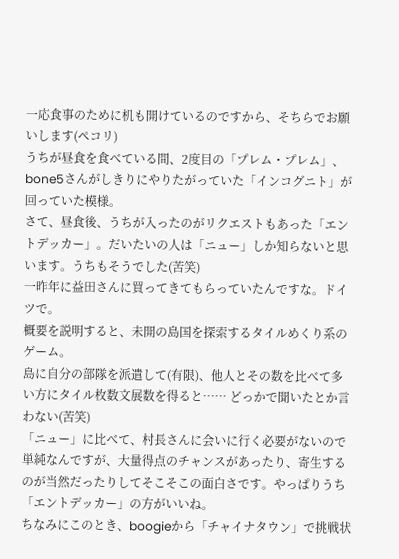一応食事のために机も開けているのですから、そちらでお願いします(ペコリ)
うちが昼食を食べている間、2度目の「プレム・プレム」、bone5さんがしきりにやりたがっていた「インコグニト」が回っていた模様。
さて、昼食後、うちが入ったのがリクエストもあった「エントデッカー」。だいたいの人は「ニュー」しか知らないと思います。うちもそうでした(苦笑)
一昨年に益田さんに買ってきてもらっていたんですな。ドイツで。
概要を説明すると、未開の島国を探索するタイルめくり系のゲーム。
島に自分の部隊を派遣して(有限)、他人とその数を比べて多い方にタイル枚数文展数を得ると…… どっかで聞いたとか言わない(苦笑)
「ニュー」に比べて、村長さんに会いに行く必要がないので単純なんですが、大量得点のチャンスがあったり、寄生するのが当然だったりしてそこそこの面白さです。やっぱりうち「エントデッカー」の方がいいね。
ちなみにこのとき、boogieから「チャイナタウン」で挑戦状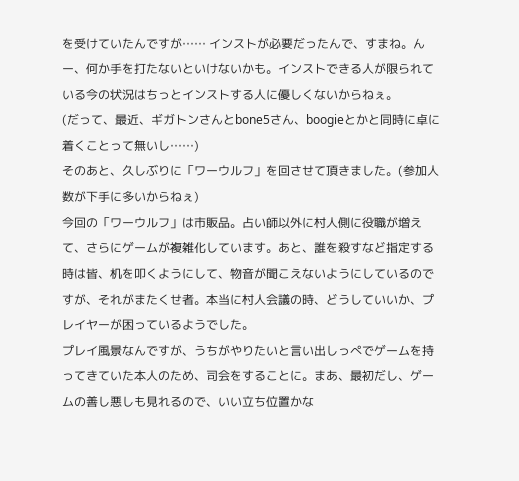を受けていたんですが…… インストが必要だったんで、すまね。んー、何か手を打たないといけないかも。インストできる人が限られている今の状況はちっとインストする人に優しくないからねぇ。
(だって、最近、ギガトンさんとbone5さん、boogieとかと同時に卓に着くことって無いし……)
そのあと、久しぶりに「ワーウルフ」を回させて頂きました。(参加人数が下手に多いからねぇ)
今回の「ワーウルフ」は市販品。占い師以外に村人側に役職が増えて、さらにゲームが複雑化しています。あと、誰を殺すなど指定する時は皆、机を叩くようにして、物音が聞こえないようにしているのですが、それがまたくせ者。本当に村人会議の時、どうしていいか、プレイヤーが困っているようでした。
プレイ風景なんですが、うちがやりたいと言い出しっぺでゲームを持ってきていた本人のため、司会をすることに。まあ、最初だし、ゲームの善し悪しも見れるので、いい立ち位置かな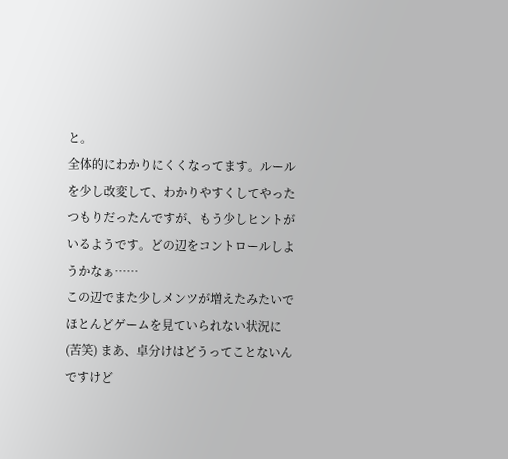と。
全体的にわかりにくくなってます。ルールを少し改変して、わかりやすくしてやったつもりだったんですが、もう少しヒントがいるようです。どの辺をコントロールしようかなぁ……
この辺でまた少しメンツが増えたみたいでほとんどゲームを見ていられない状況に(苦笑) まあ、卓分けはどうってことないんですけど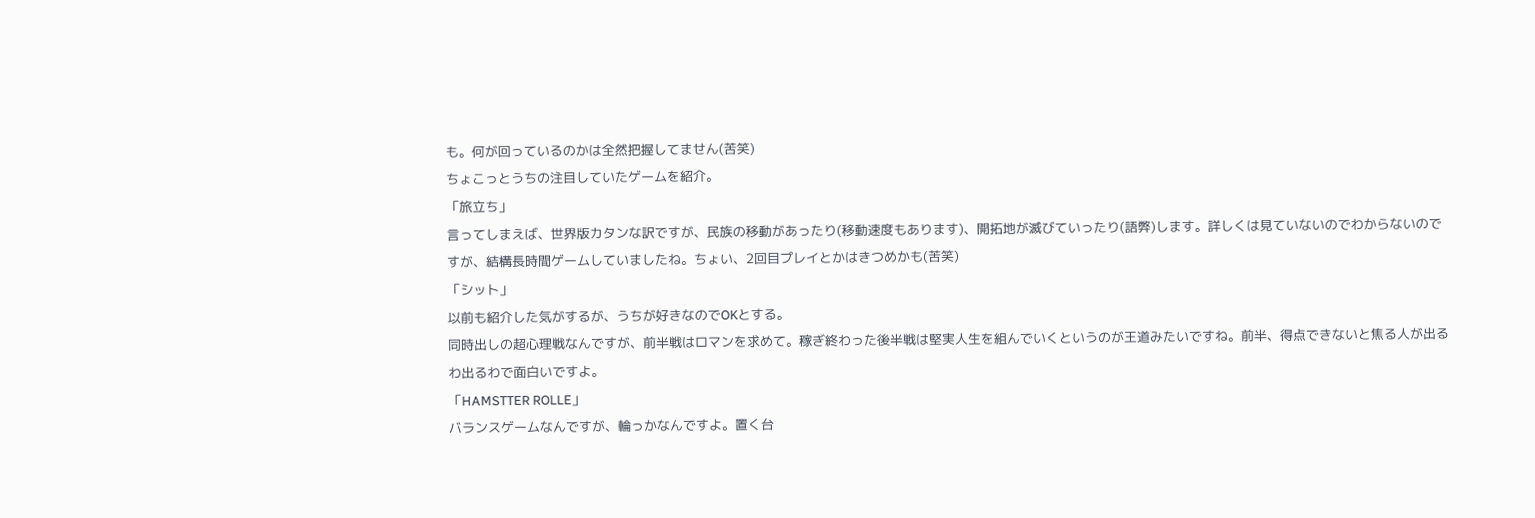も。何が回っているのかは全然把握してません(苦笑)
ちょこっとうちの注目していたゲームを紹介。
「旅立ち」
言ってしまえば、世界版カタンな訳ですが、民族の移動があったり(移動速度もあります)、開拓地が滅びていったり(語弊)します。詳しくは見ていないのでわからないのですが、結構長時間ゲームしていましたね。ちょい、2回目プレイとかはきつめかも(苦笑)
「シット」
以前も紹介した気がするが、うちが好きなのでOKとする。
同時出しの超心理戦なんですが、前半戦はロマンを求めて。稼ぎ終わった後半戦は堅実人生を組んでいくというのが王道みたいですね。前半、得点できないと焦る人が出るわ出るわで面白いですよ。
「HAMSTTER ROLLE」
バランスゲームなんですが、輪っかなんですよ。置く台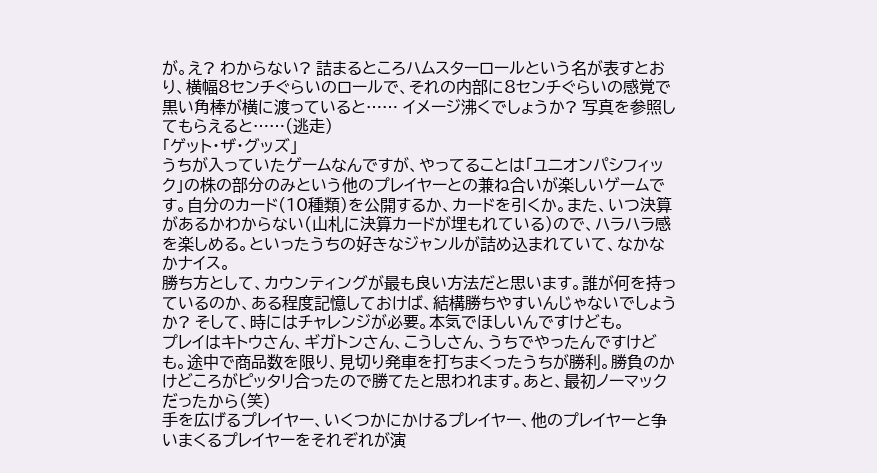が。え? わからない? 詰まるところハムスターロールという名が表すとおり、横幅8センチぐらいのロールで、それの内部に8センチぐらいの感覚で黒い角棒が横に渡っていると…… イメージ沸くでしょうか? 写真を参照してもらえると……(逃走)
「ゲット・ザ・グッズ」
うちが入っていたゲームなんですが、やってることは「ユニオンパシフィック」の株の部分のみという他のプレイヤーとの兼ね合いが楽しいゲームです。自分のカード(10種類)を公開するか、カードを引くか。また、いつ決算があるかわからない(山札に決算カードが埋もれている)ので、ハラハラ感を楽しめる。といったうちの好きなジャンルが詰め込まれていて、なかなかナイス。
勝ち方として、カウンティングが最も良い方法だと思います。誰が何を持っているのか、ある程度記憶しておけば、結構勝ちやすいんじゃないでしょうか? そして、時にはチャレンジが必要。本気でほしいんですけども。
プレイはキトウさん、ギガトンさん、こうしさん、うちでやったんですけども。途中で商品数を限り、見切り発車を打ちまくったうちが勝利。勝負のかけどころがピッタリ合ったので勝てたと思われます。あと、最初ノーマックだったから(笑)
手を広げるプレイヤー、いくつかにかけるプレイヤー、他のプレイヤーと争いまくるプレイヤーをそれぞれが演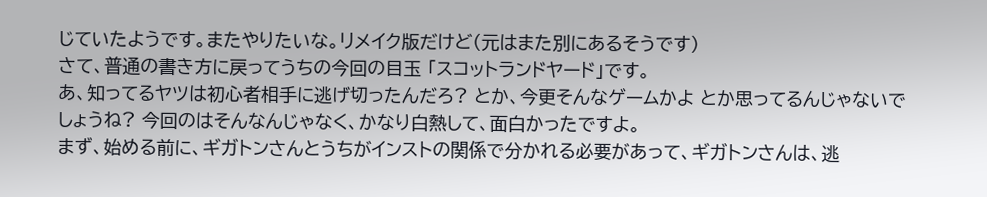じていたようです。またやりたいな。リメイク版だけど(元はまた別にあるそうです)
さて、普通の書き方に戻ってうちの今回の目玉 「スコットランドヤード」です。
あ、知ってるヤツは初心者相手に逃げ切ったんだろ? とか、今更そんなゲームかよ とか思ってるんじゃないでしょうね? 今回のはそんなんじゃなく、かなり白熱して、面白かったですよ。
まず、始める前に、ギガトンさんとうちがインストの関係で分かれる必要があって、ギガトンさんは、逃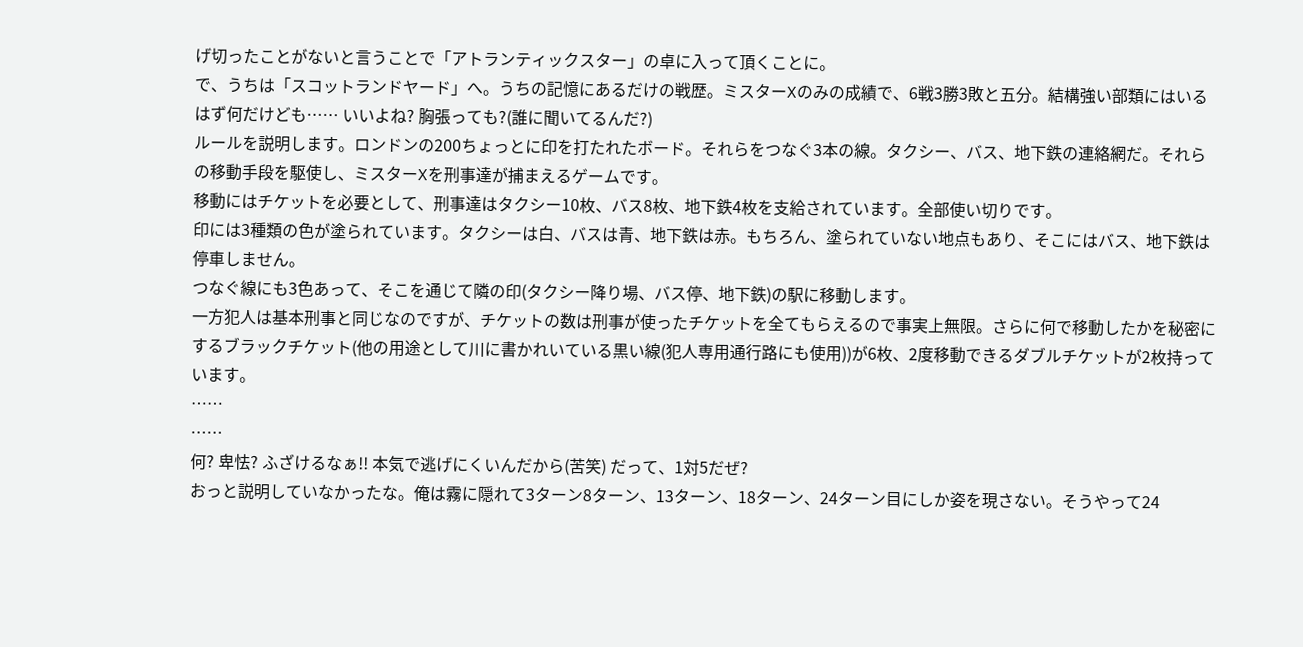げ切ったことがないと言うことで「アトランティックスター」の卓に入って頂くことに。
で、うちは「スコットランドヤード」へ。うちの記憶にあるだけの戦歴。ミスターXのみの成績で、6戦3勝3敗と五分。結構強い部類にはいるはず何だけども…… いいよね? 胸張っても?(誰に聞いてるんだ?)
ルールを説明します。ロンドンの200ちょっとに印を打たれたボード。それらをつなぐ3本の線。タクシー、バス、地下鉄の連絡網だ。それらの移動手段を駆使し、ミスターXを刑事達が捕まえるゲームです。
移動にはチケットを必要として、刑事達はタクシー10枚、バス8枚、地下鉄4枚を支給されています。全部使い切りです。
印には3種類の色が塗られています。タクシーは白、バスは青、地下鉄は赤。もちろん、塗られていない地点もあり、そこにはバス、地下鉄は停車しません。
つなぐ線にも3色あって、そこを通じて隣の印(タクシー降り場、バス停、地下鉄)の駅に移動します。
一方犯人は基本刑事と同じなのですが、チケットの数は刑事が使ったチケットを全てもらえるので事実上無限。さらに何で移動したかを秘密にするブラックチケット(他の用途として川に書かれいている黒い線(犯人専用通行路にも使用))が6枚、2度移動できるダブルチケットが2枚持っています。
……
……
何? 卑怯? ふざけるなぁ!! 本気で逃げにくいんだから(苦笑) だって、1対5だぜ?
おっと説明していなかったな。俺は霧に隠れて3ターン8ターン、13ターン、18ターン、24ターン目にしか姿を現さない。そうやって24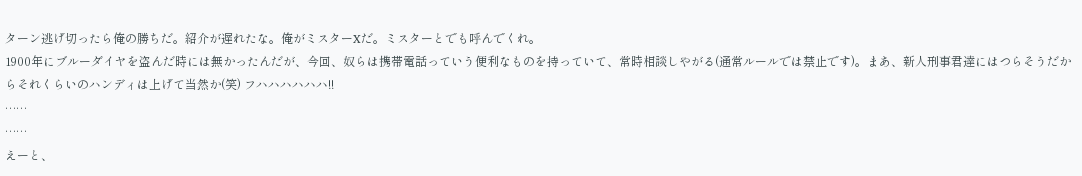ターン逃げ切ったら俺の勝ちだ。紹介が遅れたな。俺がミスターXだ。ミスターとでも呼んでくれ。
1900年にブルーダイヤを盗んだ時には無かったんだが、今回、奴らは携帯電話っていう便利なものを持っていて、常時相談しやがる(通常ルールでは禁止です)。まあ、新人刑事君達にはつらそうだからそれくらいのハンディは上げて当然か(笑) フハハハハハハ!!
……
……
えーと、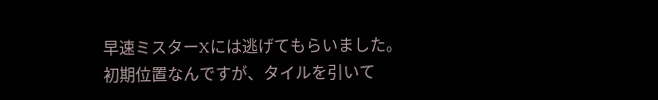早速ミスターXには逃げてもらいました。
初期位置なんですが、タイルを引いて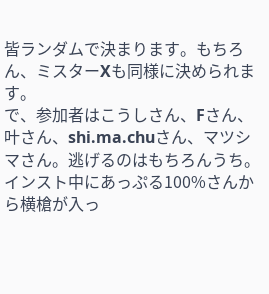皆ランダムで決まります。もちろん、ミスターXも同様に決められます。
で、参加者はこうしさん、Fさん、叶さん、shi.ma.chuさん、マツシマさん。逃げるのはもちろんうち。
インスト中にあっぷる100%さんから横槍が入っ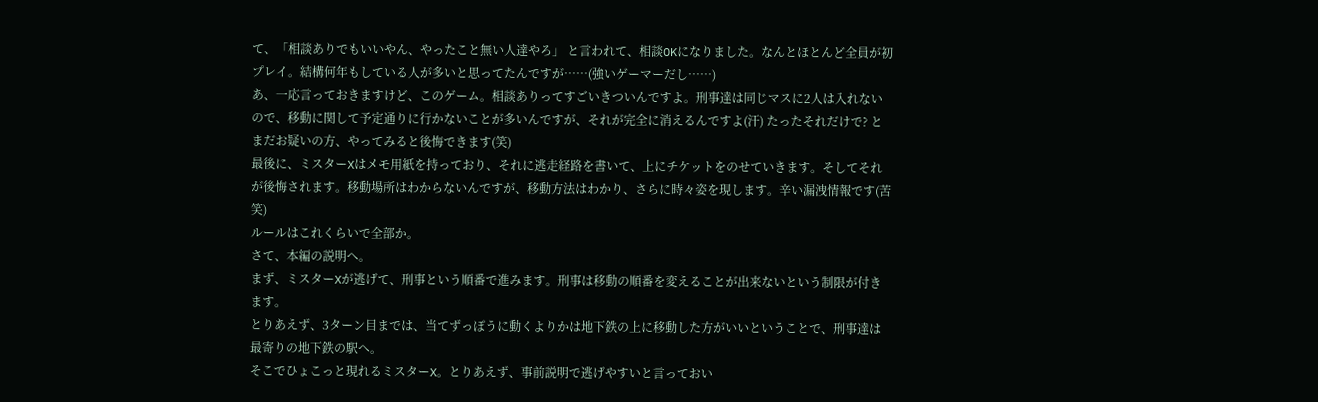て、「相談ありでもいいやん、やったこと無い人達やろ」 と言われて、相談OKになりました。なんとほとんど全員が初プレイ。結構何年もしている人が多いと思ってたんですが……(強いゲーマーだし……)
あ、一応言っておきますけど、このゲーム。相談ありってすごいきついんですよ。刑事達は同じマスに2人は入れないので、移動に関して予定通りに行かないことが多いんですが、それが完全に消えるんですよ(汗) たったそれだけで? とまだお疑いの方、やってみると後悔できます(笑)
最後に、ミスターXはメモ用紙を持っており、それに逃走経路を書いて、上にチケットをのせていきます。そしてそれが後悔されます。移動場所はわからないんですが、移動方法はわかり、さらに時々姿を現します。辛い漏洩情報です(苦笑)
ルールはこれくらいで全部か。
さて、本編の説明へ。
まず、ミスターXが逃げて、刑事という順番で進みます。刑事は移動の順番を変えることが出来ないという制限が付きます。
とりあえず、3ターン目までは、当てずっぽうに動くよりかは地下鉄の上に移動した方がいいということで、刑事達は最寄りの地下鉄の駅へ。
そこでひょこっと現れるミスターX。とりあえず、事前説明で逃げやすいと言っておい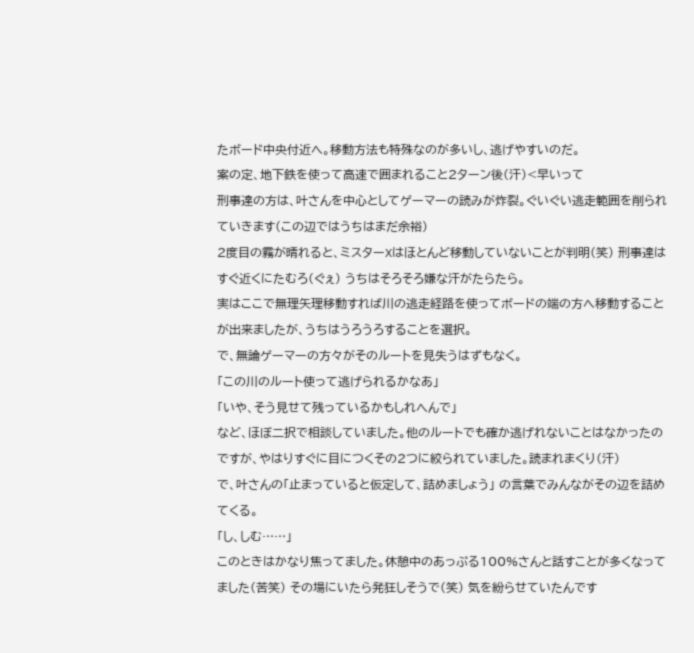たボード中央付近へ。移動方法も特殊なのが多いし、逃げやすいのだ。
案の定、地下鉄を使って高速で囲まれること2ターン後(汗)<早いって
刑事達の方は、叶さんを中心としてゲーマーの読みが炸裂。ぐいぐい逃走範囲を削られていきます(この辺ではうちはまだ余裕)
2度目の霧が晴れると、ミスターXはほとんど移動していないことが判明(笑) 刑事達はすぐ近くにたむろ(ぐぇ) うちはそろそろ嫌な汗がたらたら。
実はここで無理矢理移動すれば川の逃走経路を使ってボードの端の方へ移動することが出来ましたが、うちはうろうろすることを選択。
で、無論ゲーマーの方々がそのルートを見失うはずもなく。
「この川のルート使って逃げられるかなあ」
「いや、そう見せて残っているかもしれへんで」
など、ほぼ二択で相談していました。他のルートでも確か逃げれないことはなかったのですが、やはりすぐに目につくその2つに絞られていました。読まれまくり(汗)
で、叶さんの「止まっていると仮定して、詰めましょう」 の言葉でみんながその辺を詰めてくる。
「し、しむ……」
このときはかなり焦ってました。休憩中のあっぷる100%さんと話すことが多くなってました(苦笑) その場にいたら発狂しそうで(笑) 気を紛らせていたんです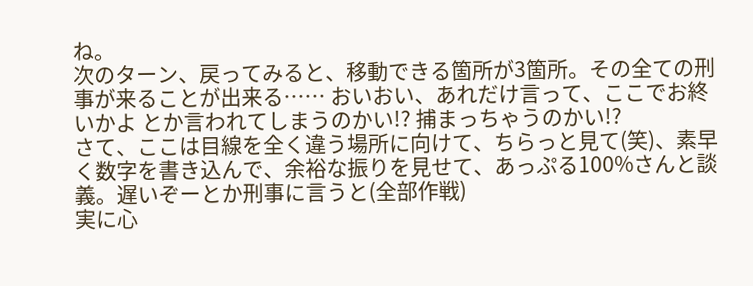ね。
次のターン、戻ってみると、移動できる箇所が3箇所。その全ての刑事が来ることが出来る…… おいおい、あれだけ言って、ここでお終いかよ とか言われてしまうのかい!? 捕まっちゃうのかい!?
さて、ここは目線を全く違う場所に向けて、ちらっと見て(笑)、素早く数字を書き込んで、余裕な振りを見せて、あっぷる100%さんと談義。遅いぞーとか刑事に言うと(全部作戦)
実に心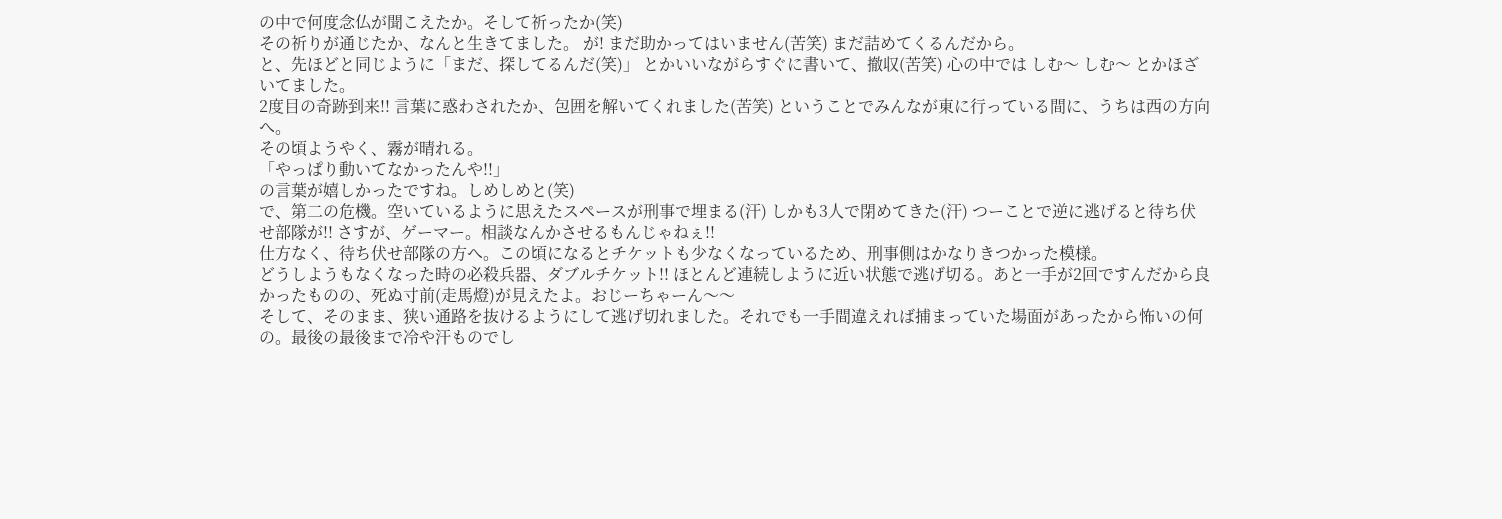の中で何度念仏が聞こえたか。そして祈ったか(笑)
その祈りが通じたか、なんと生きてました。 が! まだ助かってはいません(苦笑) まだ詰めてくるんだから。
と、先ほどと同じように「まだ、探してるんだ(笑)」 とかいいながらすぐに書いて、撤収(苦笑) 心の中では しむ〜 しむ〜 とかほざいてました。
2度目の奇跡到来!! 言葉に惑わされたか、包囲を解いてくれました(苦笑) ということでみんなが東に行っている間に、うちは西の方向へ。
その頃ようやく、霧が晴れる。
「やっぱり動いてなかったんや!!」
の言葉が嬉しかったですね。しめしめと(笑)
で、第二の危機。空いているように思えたスペースが刑事で埋まる(汗) しかも3人で閉めてきた(汗) つーことで逆に逃げると待ち伏せ部隊が!! さすが、ゲーマー。相談なんかさせるもんじゃねぇ!!
仕方なく、待ち伏せ部隊の方へ。この頃になるとチケットも少なくなっているため、刑事側はかなりきつかった模様。
どうしようもなくなった時の必殺兵器、ダブルチケット!! ほとんど連続しように近い状態で逃げ切る。あと一手が2回ですんだから良かったものの、死ぬ寸前(走馬燈)が見えたよ。おじーちゃーん〜〜
そして、そのまま、狭い通路を抜けるようにして逃げ切れました。それでも一手間違えれば捕まっていた場面があったから怖いの何の。最後の最後まで冷や汗ものでし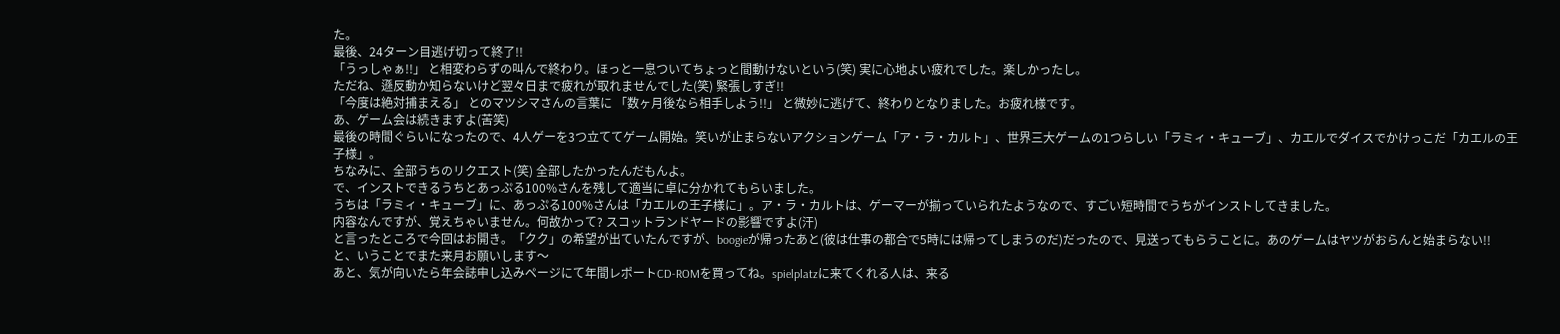た。
最後、24ターン目逃げ切って終了!!
「うっしゃぁ!!」 と相変わらずの叫んで終わり。ほっと一息ついてちょっと間動けないという(笑) 実に心地よい疲れでした。楽しかったし。
ただね、遜反動か知らないけど翌々日まで疲れが取れませんでした(笑) 緊張しすぎ!!
「今度は絶対捕まえる」 とのマツシマさんの言葉に 「数ヶ月後なら相手しよう!!」 と微妙に逃げて、終わりとなりました。お疲れ様です。
あ、ゲーム会は続きますよ(苦笑)
最後の時間ぐらいになったので、4人ゲーを3つ立ててゲーム開始。笑いが止まらないアクションゲーム「ア・ラ・カルト」、世界三大ゲームの1つらしい「ラミィ・キューブ」、カエルでダイスでかけっこだ「カエルの王子様」。
ちなみに、全部うちのリクエスト(笑) 全部したかったんだもんよ。
で、インストできるうちとあっぷる100%さんを残して適当に卓に分かれてもらいました。
うちは「ラミィ・キューブ」に、あっぷる100%さんは「カエルの王子様に」。ア・ラ・カルトは、ゲーマーが揃っていられたようなので、すごい短時間でうちがインストしてきました。
内容なんですが、覚えちゃいません。何故かって? スコットランドヤードの影響ですよ(汗)
と言ったところで今回はお開き。「クク」の希望が出ていたんですが、boogieが帰ったあと(彼は仕事の都合で5時には帰ってしまうのだ)だったので、見送ってもらうことに。あのゲームはヤツがおらんと始まらない!!
と、いうことでまた来月お願いします〜
あと、気が向いたら年会誌申し込みページにて年間レポートCD-ROMを買ってね。spielplatzに来てくれる人は、来る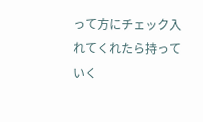って方にチェック入れてくれたら持っていく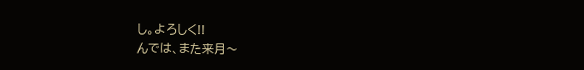し。よろしく!!
んでは、また来月〜